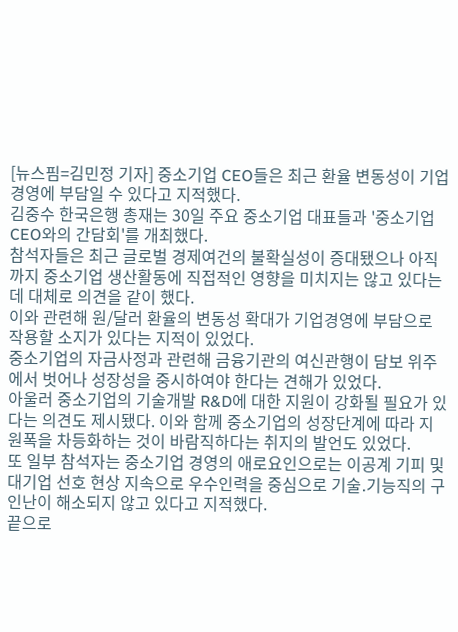[뉴스핌=김민정 기자] 중소기업 CEO들은 최근 환율 변동성이 기업경영에 부담일 수 있다고 지적했다.
김중수 한국은행 총재는 30일 주요 중소기업 대표들과 '중소기업 CEO와의 간담회'를 개최했다.
참석자들은 최근 글로벌 경제여건의 불확실성이 증대됐으나 아직까지 중소기업 생산활동에 직접적인 영향을 미치지는 않고 있다는 데 대체로 의견을 같이 했다.
이와 관련해 원/달러 환율의 변동성 확대가 기업경영에 부담으로 작용할 소지가 있다는 지적이 있었다.
중소기업의 자금사정과 관련해 금융기관의 여신관행이 담보 위주에서 벗어나 성장성을 중시하여야 한다는 견해가 있었다.
아울러 중소기업의 기술개발 R&D에 대한 지원이 강화될 필요가 있다는 의견도 제시됐다. 이와 함께 중소기업의 성장단계에 따라 지원폭을 차등화하는 것이 바람직하다는 취지의 발언도 있었다.
또 일부 참석자는 중소기업 경영의 애로요인으로는 이공계 기피 및 대기업 선호 현상 지속으로 우수인력을 중심으로 기술․기능직의 구인난이 해소되지 않고 있다고 지적했다.
끝으로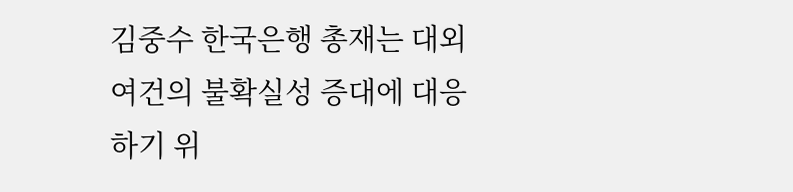김중수 한국은행 총재는 대외여건의 불확실성 증대에 대응하기 위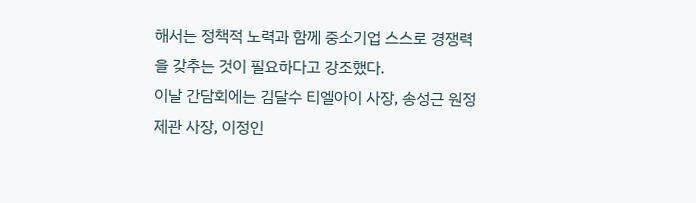해서는 정책적 노력과 함께 중소기업 스스로 경쟁력을 갖추는 것이 필요하다고 강조했다.
이날 간담회에는 김달수 티엘아이 사장, 송성근 원정제관 사장, 이정인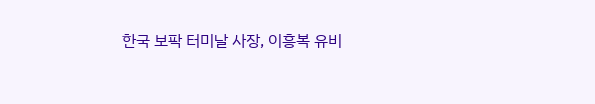한국 보팍 터미날 사장, 이흥복 유비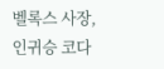벨록스 사장, 인귀승 코다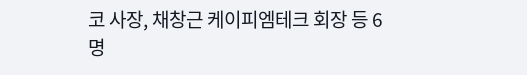코 사장, 채창근 케이피엠테크 회장 등 6명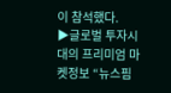이 참석했다.
▶글로벌 투자시대의 프리미엄 마켓정보 “뉴스핌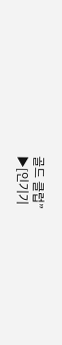골드 클럽”
▶[인기기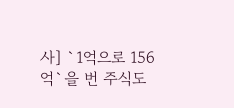사] `1억으로 156억`을 번 주식도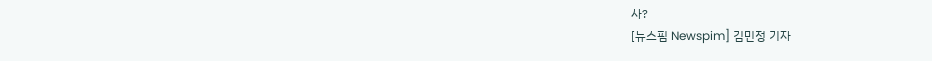사?
[뉴스핌 Newspim] 김민정 기자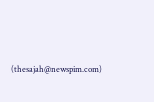(thesajah@newspim.com)